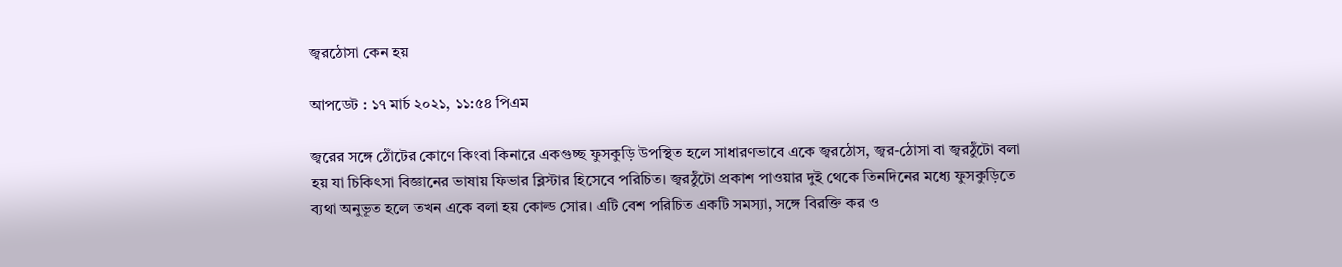জ্বরঠোসা কেন হয়

আপডেট : ১৭ মার্চ ২০২১, ১১:৫৪ পিএম

জ্বরের সঙ্গে ঠোঁটের কোণে কিংবা কিনারে একগুচ্ছ ফুসকুড়ি উপস্থিত হলে সাধারণভাবে একে জ্বরঠোস, জ্বর-ঠোসা বা জ্বরঠুঁটো বলা হয় যা চিকিৎসা বিজ্ঞানের ভাষায় ফিভার ব্লিস্টার হিসেবে পরিচিত। জ্বরঠুঁটো প্রকাশ পাওয়ার দুই থেকে তিনদিনের মধ্যে ফুসকুড়িতে ব্যথা অনুভূত হলে তখন একে বলা হয় কোল্ড সোর। এটি বেশ পরিচিত একটি সমস্যা, সঙ্গে বিরক্তি কর ও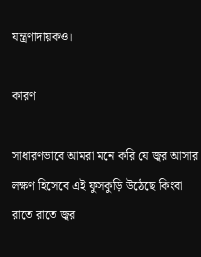যন্ত্রণাদায়কও।

কারণ

সাধারণভাবে আমরা মনে করি যে জ্বর আসার লক্ষণ হিসেবে এই ফুসকুড়ি উঠেছে কিংবা রাতে রাতে জ্বর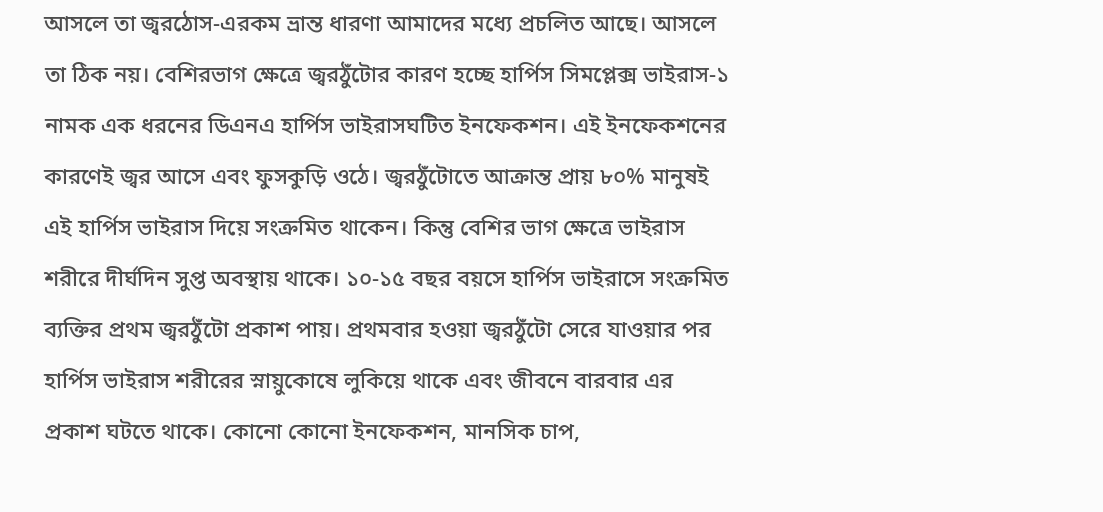আসলে তা জ্বরঠোস-এরকম ভ্রান্ত ধারণা আমাদের মধ্যে প্রচলিত আছে। আসলে তা ঠিক নয়। বেশিরভাগ ক্ষেত্রে জ্বরঠুঁটোর কারণ হচ্ছে হার্পিস সিমপ্লেক্স ভাইরাস-১ নামক এক ধরনের ডিএনএ হার্পিস ভাইরাসঘটিত ইনফেকশন। এই ইনফেকশনের কারণেই জ্বর আসে এবং ফুসকুড়ি ওঠে। জ্বরঠুঁটোতে আক্রান্ত প্রায় ৮০% মানুষই এই হার্পিস ভাইরাস দিয়ে সংক্রমিত থাকেন। কিন্তু বেশির ভাগ ক্ষেত্রে ভাইরাস শরীরে দীর্ঘদিন সুপ্ত অবস্থায় থাকে। ১০-১৫ বছর বয়সে হার্পিস ভাইরাসে সংক্রমিত ব্যক্তির প্রথম জ্বরঠুঁটো প্রকাশ পায়। প্রথমবার হওয়া জ্বরঠুঁটো সেরে যাওয়ার পর হার্পিস ভাইরাস শরীরের স্নায়ুকোষে লুকিয়ে থাকে এবং জীবনে বারবার এর প্রকাশ ঘটতে থাকে। কোনো কোনো ইনফেকশন, মানসিক চাপ,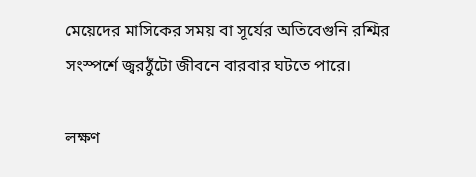মেয়েদের মাসিকের সময় বা সূর্যের অতিবেগুনি রশ্মির সংস্পর্শে জ্বরঠুঁটো জীবনে বারবার ঘটতে পারে।

লক্ষণ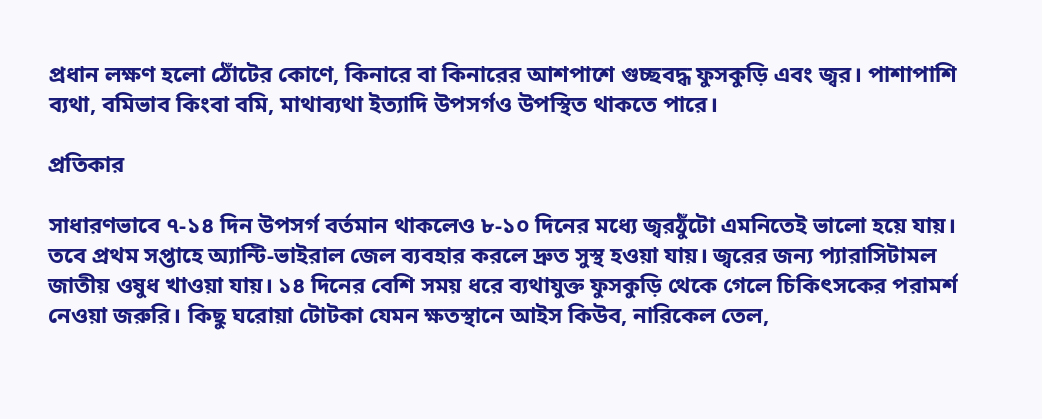প্রধান লক্ষণ হলো ঠোঁটের কোণে, কিনারে বা কিনারের আশপাশে গুচ্ছবদ্ধ ফুসকুড়ি এবং জ্বর। পাশাপাশি ব্যথা, বমিভাব কিংবা বমি, মাথাব্যথা ইত্যাদি উপসর্গও উপস্থিত থাকতে পারে।

প্রতিকার

সাধারণভাবে ৭-১৪ দিন উপসর্গ বর্তমান থাকলেও ৮-১০ দিনের মধ্যে জ্বরঠুঁটো এমনিতেই ভালো হয়ে যায়। তবে প্রথম সপ্তাহে অ্যান্টি-ভাইরাল জেল ব্যবহার করলে দ্রুত সুস্থ হওয়া যায়। জ্বরের জন্য প্যারাসিটামল জাতীয় ওষুধ খাওয়া যায়। ১৪ দিনের বেশি সময় ধরে ব্যথাযুক্ত ফুসকুড়ি থেকে গেলে চিকিৎসকের পরামর্শ নেওয়া জরুরি। কিছু ঘরোয়া টোটকা যেমন ক্ষতস্থানে আইস কিউব, নারিকেল তেল,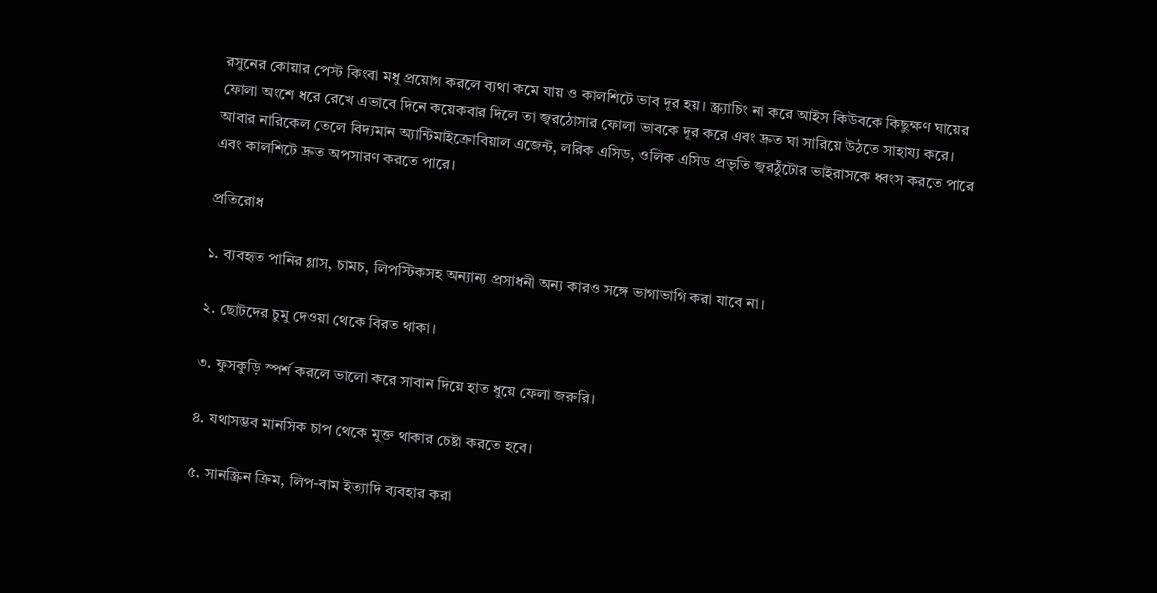রসুনের কোয়ার পেস্ট কিংবা মধু প্রয়োগ করলে ব্যথা কমে যায় ও কালশিটে ভাব দূর হয়। স্ক্র্যাচিং না করে আইস কিউবকে কিছুক্ষণ ঘায়ের ফোলা অংশে ধরে রেখে এভাবে দিনে কয়েকবার দিলে তা জ্বরঠোসার ফোলা ভাবকে দূর করে এবং দ্রুত ঘা সারিয়ে উঠতে সাহায্য করে। আবার নারিকেল তেলে বিদ্যমান অ্যান্টিমাইক্রোবিয়াল এজেন্ট, লরিক এসিড, ওলিক এসিড প্রভৃতি জ্বরঠুঁটোর ভাইরাসকে ধ্বংস করতে পারে এবং কালশিটে দ্রুত অপসারণ করতে পারে।

প্রতিরোধ

১. ব্যবহৃত পানির গ্লাস, চামচ, লিপস্টিকসহ অন্যান্য প্রসাধনী অন্য কারও সঙ্গে ভাগাভাগি করা যাবে না।

২. ছোটদের চুমু দেওয়া থেকে বিরত থাকা।

৩. ফুসকুড়ি স্পর্শ করলে ভালো করে সাবান দিয়ে হাত ধুয়ে ফেলা জরুরি।

৪. যথাসম্ভব মানসিক চাপ থেকে মুক্ত থাকার চেষ্টা করতে হবে।

৫. সানস্ক্রিন ক্রিম, লিপ-বাম ইত্যাদি ব্যবহার করা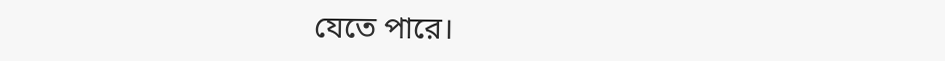যেতে পারে।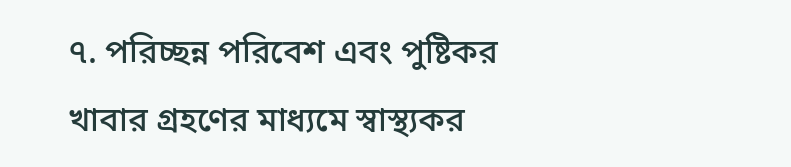৭. পরিচ্ছন্ন পরিবেশ এবং পুষ্টিকর খাবার গ্রহণের মাধ্যমে স্বাস্থ্যকর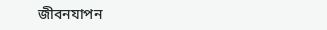জীবনযাপন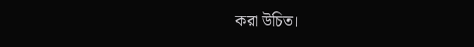করা উচিত।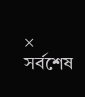×
সর্বশেষ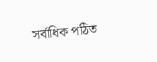সর্বাধিক পঠিত